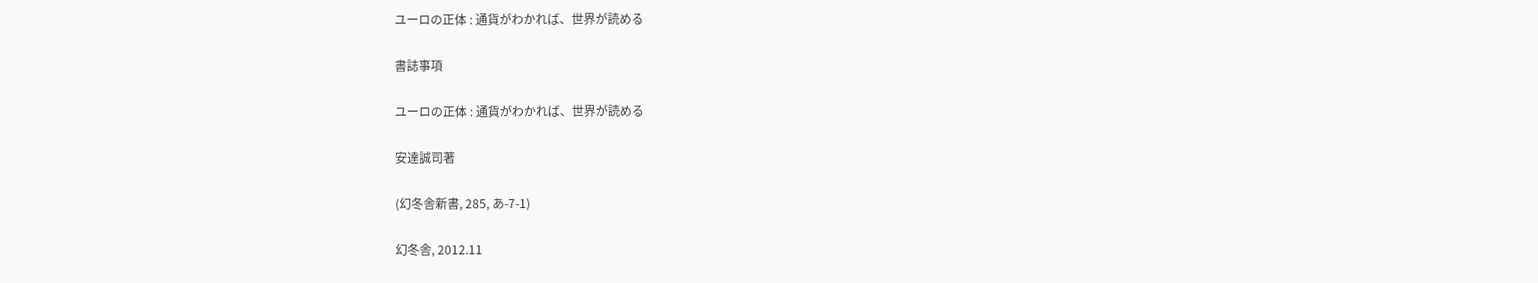ユーロの正体 : 通貨がわかれば、世界が読める

書誌事項

ユーロの正体 : 通貨がわかれば、世界が読める

安達誠司著

(幻冬舎新書, 285, あ-7-1)

幻冬舎, 2012.11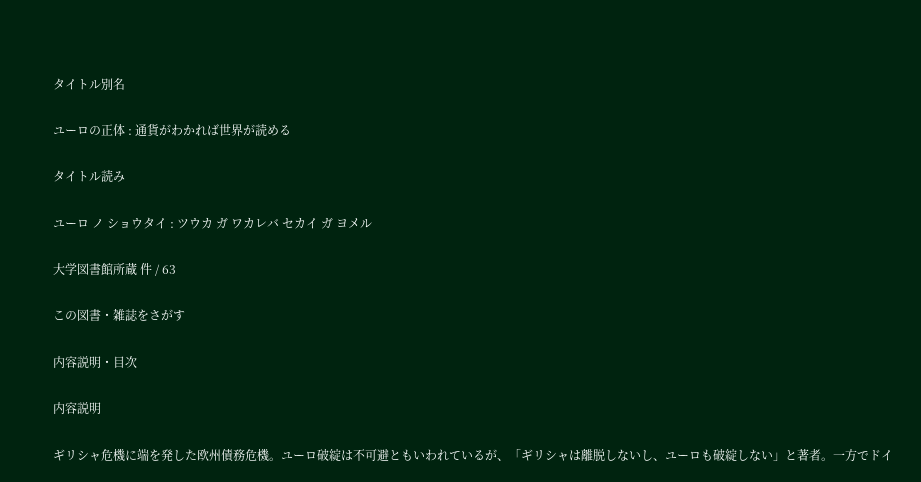タイトル別名

ユーロの正体 : 通貨がわかれば世界が読める

タイトル読み

ユーロ ノ ショウタイ : ツウカ ガ ワカレバ セカイ ガ ヨメル

大学図書館所蔵 件 / 63

この図書・雑誌をさがす

内容説明・目次

内容説明

ギリシャ危機に端を発した欧州債務危機。ユーロ破綻は不可避ともいわれているが、「ギリシャは離脱しないし、ユーロも破綻しない」と著者。一方でドイ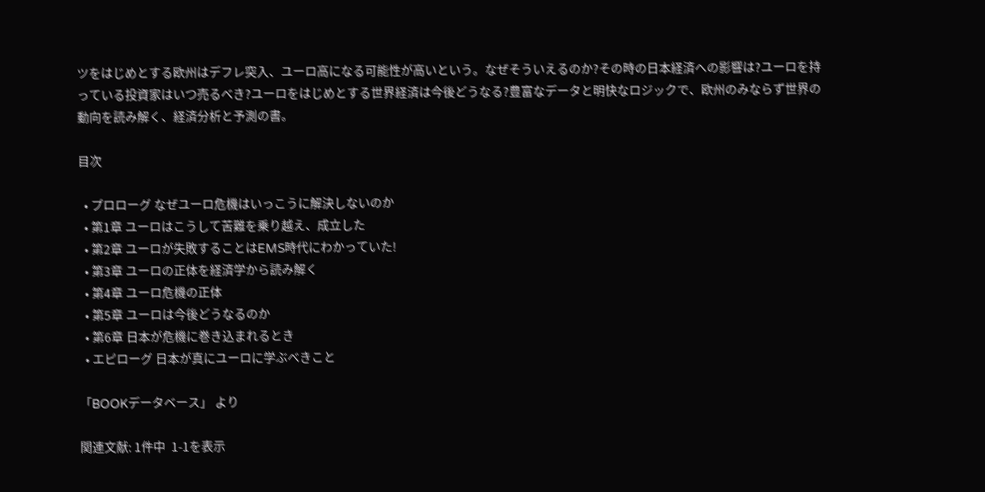ツをはじめとする欧州はデフレ突入、ユーロ高になる可能性が高いという。なぜそういえるのか?その時の日本経済への影響は?ユーロを持っている投資家はいつ売るべき?ユーロをはじめとする世界経済は今後どうなる?豊富なデータと明快なロジックで、欧州のみならず世界の動向を読み解く、経済分析と予測の書。

目次

  • プロローグ なぜユーロ危機はいっこうに解決しないのか
  • 第1章 ユーロはこうして苦難を乗り越え、成立した
  • 第2章 ユーロが失敗することはEMS時代にわかっていた!
  • 第3章 ユーロの正体を経済学から読み解く
  • 第4章 ユーロ危機の正体
  • 第5章 ユーロは今後どうなるのか
  • 第6章 日本が危機に巻き込まれるとき
  • エピローグ 日本が真にユーロに学ぶべきこと

「BOOKデータベース」 より

関連文献: 1件中  1-1を表示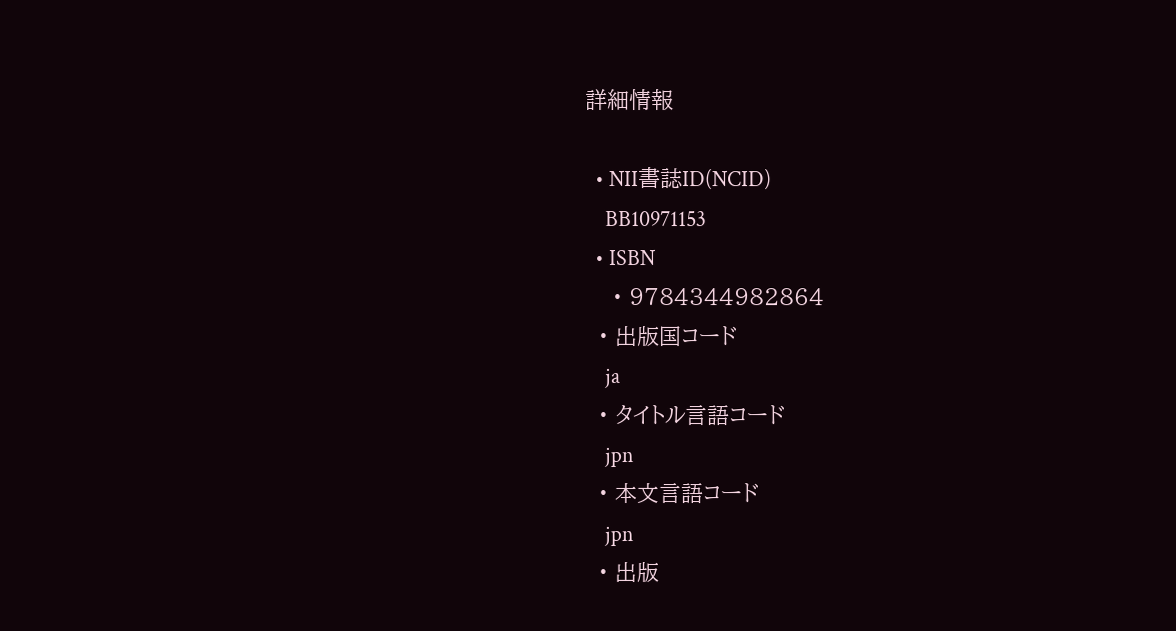詳細情報

  • NII書誌ID(NCID)
    BB10971153
  • ISBN
    • 9784344982864
  • 出版国コード
    ja
  • タイトル言語コード
    jpn
  • 本文言語コード
    jpn
  • 出版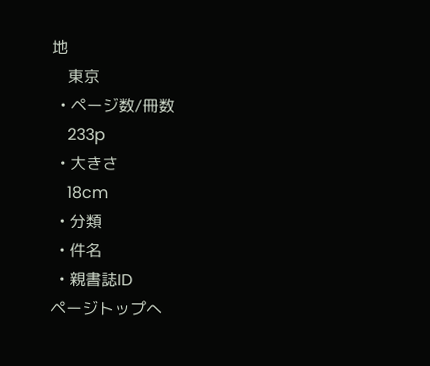地
    東京
  • ページ数/冊数
    233p
  • 大きさ
    18cm
  • 分類
  • 件名
  • 親書誌ID
ページトップへ